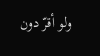ولو أقرّ دون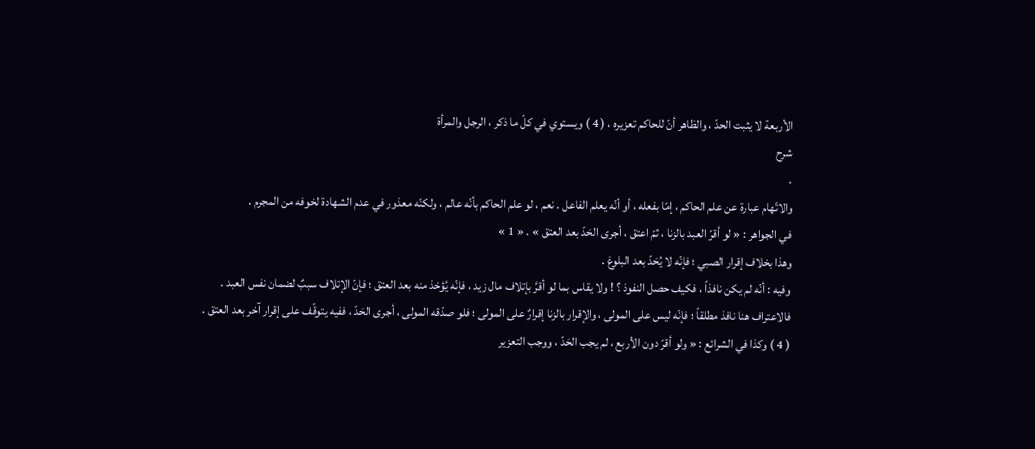الأربعة لا يثبت الحدّ ، والظاهر أنّ للحاكم تعزيره ، ( 4 ) ويستوي في كلّ ما ذكر ، الرجل والمرأة
شرح
.
والاتّهام عبارة عن علم الحاكم ، إمّا بفعله ، أو أنّه يعلم الفاعل . نعم ، لو علم الحاكم بأنّه عالم ، ولكنّه معذور في عدم الشهادة لخوفه من المجرم .
في الجواهر : « لو أقرّ العبد بالزنا ، ثمّ اعتق ، أجرى الحَدّ بعد العتق » . « 1 »
وهذا بخلاف إقرار الصبي ؛ فإنّه لا يُحَدّ بعد البلوغ .
وفيه : أنّه لم يكن نافذاً ، فكيف حصل النفوذ ؟ ! ولا يقاس بما لو أقرَّ بإتلاف مال زيد ، فإنّه يُؤخذ منه بعد العتق ؛ فإنّ الإتلاف سببٌ لضمان نفس العبد .
فالاعتراف هنا نافذ مطلقاً ؛ فإنّه ليس على المولى ، والإقرار بالزنا إقرارٌ على المولى ؛ فلو صدّقه المولى ، أجرى الحَدّ ، ففيه يتوقّف على إقرار آخر بعد العتق .
( 4 ) وكذا في الشرائع : « ولو أقرّ دون الأربع ، لم يجب الحَدّ ، ووجب التعزير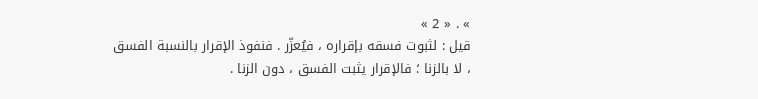» . « 2 »
قيل : لثبوت فسقه بإقراره ، فيُعزّر . فنفوذ الإقرار بالنسبة الفسق ، لا بالزنا ؛ فالإقرار يثبت الفسق ، دون الزنا .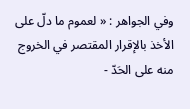وفي الجواهر : « لعموم ما دلّ على الأخذ بالإقرار المقتصر في الخروج منه على الحَدّ -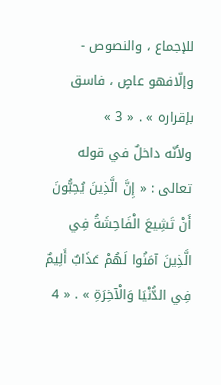للإجماع ، والنصوص - وإلّافهو عاصٍ ، فاسق بإقراره » . « 3 »
ولأنّه داخلٌ في قوله تعالى : « إِنَّ الَّذِينَ يُحِبُّونَ أَنْ تَشِيعَ الْفَاحِشَةُ فِي الَّذِينَ آمَنُوا لَهُمْ عَذَابٌ أَلِيمٌ فِي الدُّنْيَا وَالْآخِرَةِ » . « 4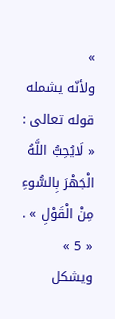»
ولأنّه يشمله قوله تعالى : « لَايُحِبُّ اللَّهُ الْجَهْرَ بِالسُّوءِ مِنْ الْقَوْلِ » . « 5 »
ويشكل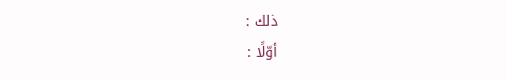ذلك :
أوّلًا :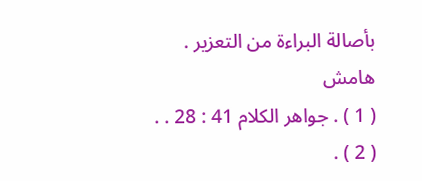بأصالة البراءة من التعزير .
هامش
( 1 ) . جواهر الكلام 41 : 28 . .
( 2 ) .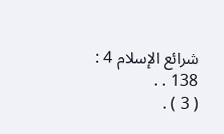شرائع الإسلام 4 : 138 . .
( 3 ) .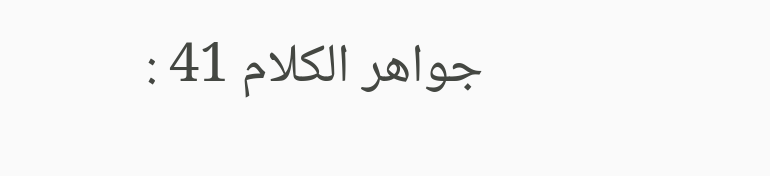جواهر الكلام 41 :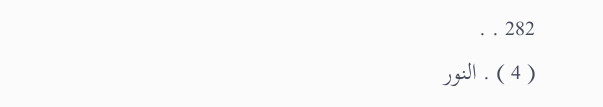282 . .
( 4 ) . النور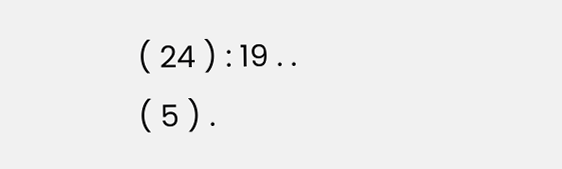( 24 ) : 19 . .
( 5 ) .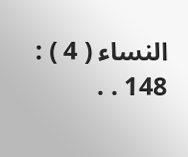النساء ( 4 ) : 148 . .